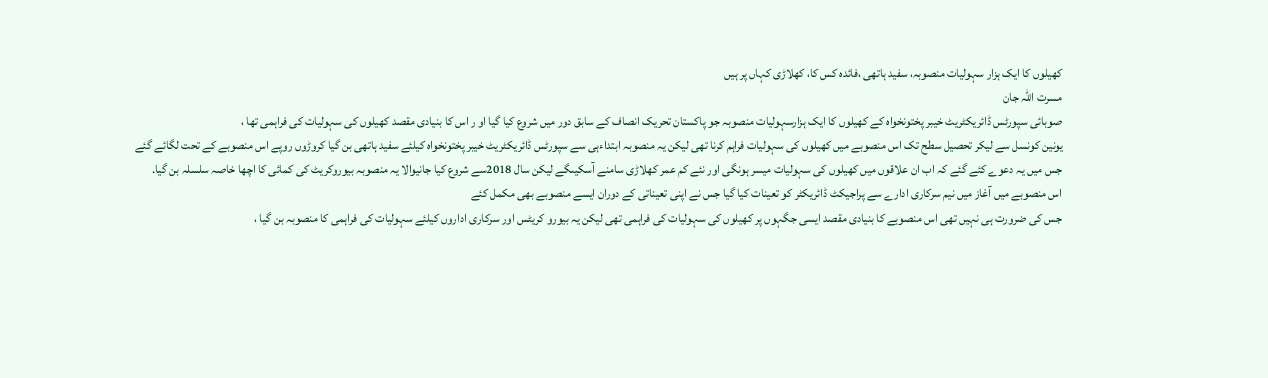کھیلوں کا ایک ہزار سہولیات منصوبہ، سفید ہاتھی ،فائدہ کس کا، کھلاڑی کہاں پر ہیں
مسرت اللہ جان
صوبائی سپورٹس ڈائریکٹریٹ خیبر پختونخواہ کے کھیلوں کا ایک ہزارسہولیات منصوبہ جو پاکستان تحریک انصاف کے سابق دور میں شروع کیا گیا او ر اس کا بنیادی مقصد کھیلوں کی سہولیات کی فراہمی تھا ،
یونین کونسل سے لیکر تحصیل سطح تک اس منصوبے میں کھیلوں کی سہولیات فراہم کرنا تھی لیکن یہ منصوبہ ابتداءہی سے سپورٹس ڈائریکٹریٹ خیبر پختونخواہ کیلئے سفید ہاتھی بن گیا کروڑوں روپے اس منصوبے کے تحت لگائے گئے
جس میں یہ دعوے کئے گئے کہ اب ان علاقوں میں کھیلوں کی سہولیات میسر ہونگی اور نئے کم عمر کھلاڑی سامنے آسکیںگے لیکن سال 2018سے شروع کیا جانیوالا یہ منصوبہ بیوروکریٹ کی کمائی کا اچھا خاصہ سلسلہ بن گیا.
اس منصوبے میں آغاز میں نیم سرکاری ادارے سے پراجیکٹ ڈائریکٹر کو تعینات کیا گیا جس نے اپنی تعیناتی کے دوران ایسے منصوبے بھی مکمل کئے
جس کی ضرورت ہی نہیں تھی اس منصوبے کا بنیادی مقصد ایسی جگہوں پر کھیلوں کی سہولیات کی فراہمی تھی لیکن یہ بیورو کریٹس اور سرکاری اداروں کیلئے سہولیات کی فراہمی کا منصوبہ بن گیا ،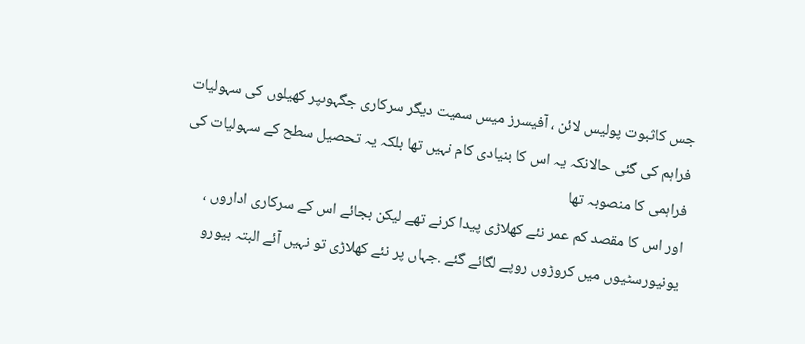جس کاثبوت پولیس لائن ، آفیسرز میس سمیت دیگر سرکاری جگہوںپر کھیلوں کی سہولیات فراہم کی گئی حالانکہ یہ اس کا بنیادی کام نہیں تھا بلکہ یہ تحصیل سطح کے سہولیات کی فراہمی کا منصوبہ تھا
اور اس کا مقصد کم عمر نئے کھلاڑی پیدا کرنے تھے لیکن بجائے اس کے سرکاری اداروں ، یونیورسٹیوں میں کروڑوں روپے لگائے گئے .جہاں پر نئے کھلاڑی تو نہیں آئے البتہ بیورو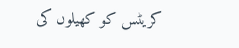کریٹس کو کھیلوں کی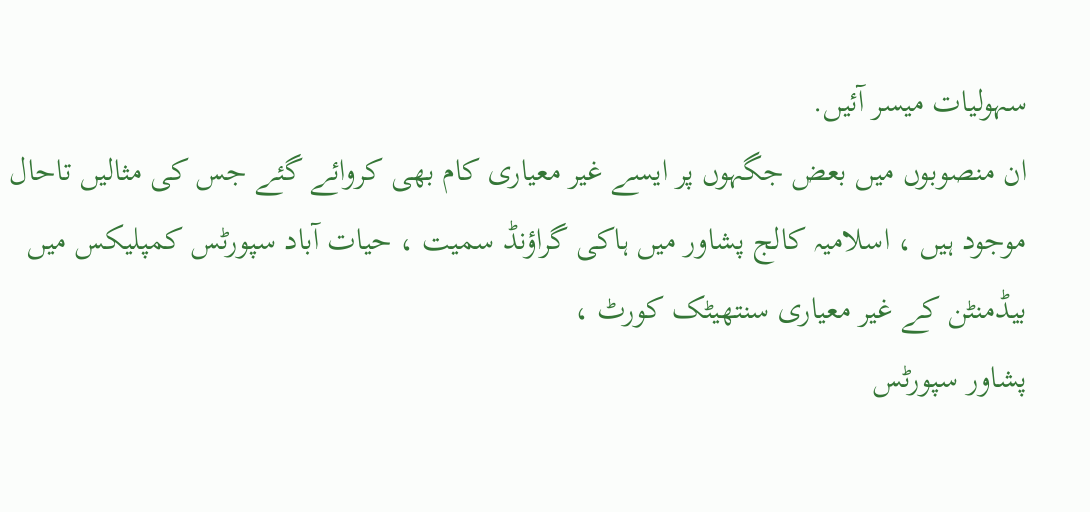سہولیات میسر آئیں.
ان منصوبوں میں بعض جگہوں پر ایسے غیر معیاری کام بھی کروائے گئے جس کی مثالیں تاحال موجود ہیں ، اسلامیہ کالج پشاور میں ہاکی گراؤنڈ سمیت ، حیات آباد سپورٹس کمپلیکس میں بیڈمنٹن کے غیر معیاری سنتھیٹک کورٹ ،
پشاور سپورٹس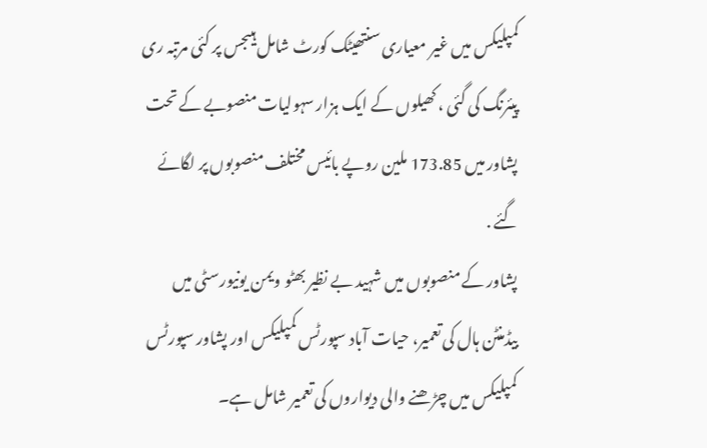کمپلیکس میں غیر معیاری سنتھیٹک کورٹ شامل ہیںجس پر کئی مرتبہ ری پیئرنگ کی گئی ، کھیلوں کے ایک ہزار سہولیات منصوبے کے تحت پشاور میں 173.85 ملین روپے بائیس مختلف منصوبوں پر لگائے گئے .
پشاور کے منصوبوں میں شہید بے نظیر بھٹو ویمن یونیورسٹی میں بیڈمنٹن ہال کی تعمیر، حیات آباد سپورٹس کمپلیکس اور پشاور سپورٹس کمپلیکس میں چڑھنے والی دیواروں کی تعمیر شامل ہے۔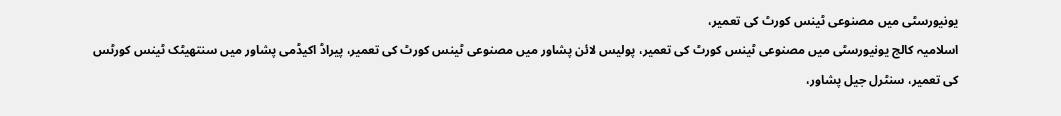یونیورسٹی میں مصنوعی ٹینس کورٹ کی تعمیر،
اسلامیہ کالج یونیورسٹی میں مصنوعی ٹینس کورٹ کی تعمیر، پولیس لائن پشاور میں مصنوعی ٹینس کورٹ کی تعمیر، پیراڈ اکیڈمی پشاور میں سنتھیٹک ٹینس کورٹس کی تعمیر، سنٹرل جیل پشاور،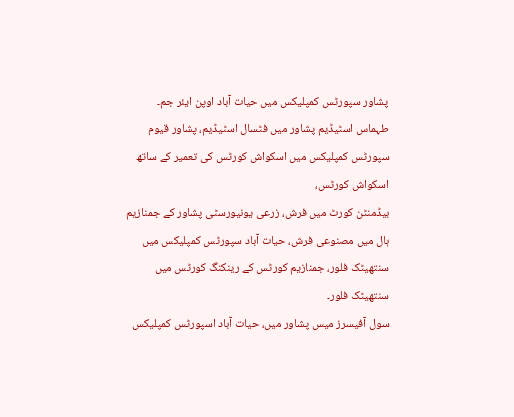پشاور سپورٹس کمپلیکس میں حیات آباد اوپن ایئر جم۔ طہماس اسٹیڈیم پشاور میں فٹسال اسٹیڈیم، پشاور قیوم سپورٹس کمپلیکس میں اسکواش کورٹس کی تعمیر کے ساتھ اسکواش کورٹس،
بیڈمنٹن کورٹ میں فرش، زرعی یونیورسٹی پشاور کے جمنازیم ہال میں مصنوعی فرش، حیات آباد سپورٹس کمپلیکس میں سنتھیٹک فلور، جمنازیم کورٹس کے رینکنگ کورٹس میں سنتھیٹک فلور۔
سول آفیسرز میس پشاور میں، حیات آباد اسپورٹس کمپلیکس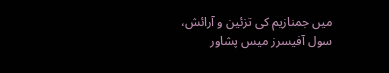میں جمنازیم کی تزئین و آرائش، سول آفیسرز میس پشاور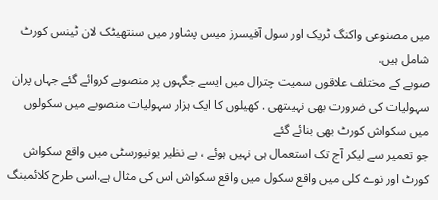میں مصنوعی واکنگ ٹریک اور سول آفیسرز میس پشاور میں سنتھیٹک لان ٹینس کورٹ شامل ہیں.
صوبے کے مختلف علاقوں سمیت چترال میں ایسے جگہوں پر منصوبے کروائے گئے جہاں پران سہولیات کی ضرورت بھی نہیںتھی . کھیلوں کا ایک ہزار سہولیات منصوبے میں سکولوں میں سکواش کورٹ بھی بنائے گئے
جو تعمیر سے لیکر آج تک استعمال ہی نہیں ہوئے ، بے نظیر یونیورسٹی میں واقع سکواش کورٹ اور نوے کلی میں واقع سکول میں واقع سکواش اس کی مثال ہے.اسی طرح کلائمبنگ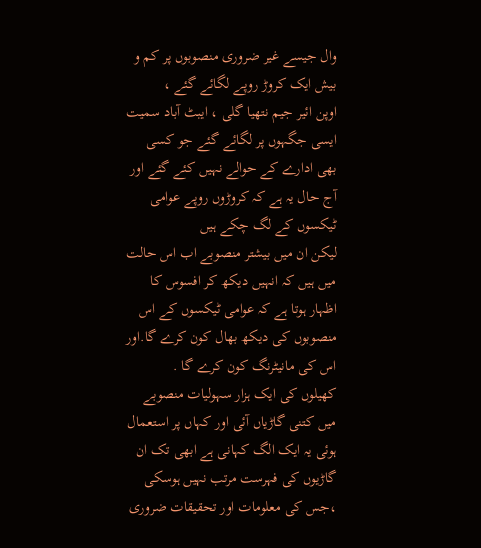وال جیسے غیر ضروری منصوبوں پر کم و بیش ایک کروڑ روپے لگائے گئے ،
اوپن ائیر جیم نتھیا گلی ، ایبٹ آباد سمیت ایسی جگہوں پر لگائے گئے جو کسی بھی ادارے کے حوالے نہیں کئے گئے اور آج حال یہ ہے کہ کروڑوں روپے عوامی ٹیکسوں کے لگ چکے ہیں
لیکن ان میں بیشتر منصوبے اب اس حالت میں ہیں کہ انہیں دیکھ کر افسوس کا اظہار ہوتا ہے کہ عوامی ٹیکسوں کے اس منصوبوں کی دیکھ بھال کون کرے گا.اور اس کی مانیٹرنگ کون کرے گا .
کھیلوں کی ایک ہزار سہولیات منصوبے میں کتنی گاڑیاں آئی اور کہاں پر استعمال ہوئی یہ ایک الگ کہانی ہے ابھی تک ان گاڑیوں کی فہرست مرتب نہیں ہوسکی ،جس کی معلومات اور تحقیقات ضروری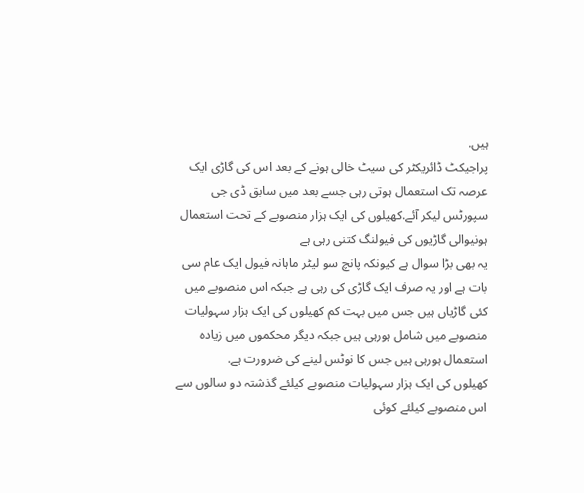ہیں.
پراجیکٹ ڈائریکٹر کی سیٹ خالی ہونے کے بعد اس کی گاڑی ایک عرصہ تک استعمال ہوتی رہی جسے بعد میں سابق ڈی جی سپورٹس لیکر آئے.کھیلوں کی ایک ہزار منصوبے کے تحت استعمال ہونیوالی گاڑیوں کی فیولنگ کتنی رہی ہے
یہ بھی بڑا سوال ہے کیونکہ پانچ سو لیٹر ماہانہ فیول ایک عام سی بات ہے اور یہ صرف ایک گاڑی کی رہی ہے جبکہ اس منصوبے میں کئی گاڑیاں ہیں جس میں بہت کم کھیلوں کی ایک ہزار سہولیات منصوبے میں شامل ہورہی ہیں جبکہ دیگر محکموں میں زیادہ استعمال ہورہی ہیں جس کا نوٹس لینے کی ضرورت ہے.
کھیلوں کی ایک ہزار سہولیات منصوبے کیلئے گذشتہ دو سالوں سے اس منصوبے کیلئے کوئی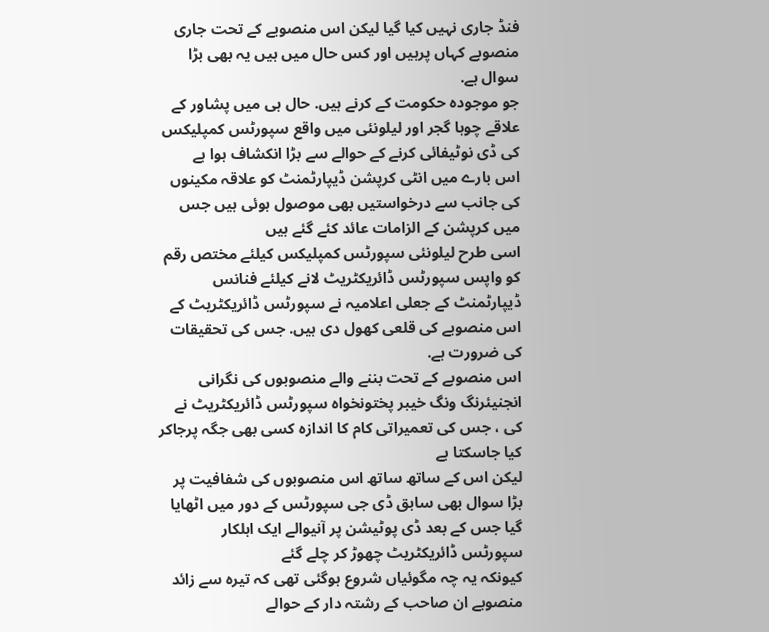فنڈ جاری نہیں کیا گیا لیکن اس منصوبے کے تحت جاری منصوبے کہاں پرہیں اور کس حال میں ہیں یہ بھی بڑا سوال ہے.
جو موجودہ حکومت کے کرنے ہیں. حال ہی میں پشاور کے علاقے چوہا گجر اور لیلونئی میں واقع سپورٹس کمپلیکس کی ڈی نوٹیفائی کرنے کے حوالے سے بڑا انکشاف ہوا ہے
اس بارے میں انٹی کرپشن ڈیپارٹمنٹ کو علاقہ مکینوں کی جانب سے درخواستیں بھی موصول ہوئی ہیں جس میں کرپشن کے الزامات عائد کئے گئے ہیں
اسی طرح لیلونئی سپورٹس کمپلیکس کیلئے مختص رقم کو واپس سپورٹس ڈائریکٹریٹ لانے کیلئے فنانس ڈیپارٹمنٹ کے جعلی اعلامیہ نے سپورٹس ڈائریکٹریٹ کے اس منصوبے کی قلعی کھول دی ہیں. جس کی تحقیقات کی ضرورت ہے.
اس منصوبے کے تحت بننے والے منصوبوں کی نگرانی انجنیئرنگ ونگ خیبر پختونخواہ سپورٹس ڈائریکٹریٹ نے کی ، جس کی تعمیراتی کام کا اندازہ کسی بھی جگہ پرجاکر کیا جاسکتا ہے
لیکن اس کے ساتھ ساتھ اس منصوبوں کی شفافیت پر بڑا سوال بھی سابق ڈی جی سپورٹس کے دور میں اٹھایا گیا جس کے بعد ڈی پوٹیشن پر آنیوالے ایک اہلکار سپورٹس ڈائریکٹریٹ چھوڑ کر چلے گئے
کیونکہ یہ چہ مگوئیاں شروع ہوگئی تھی کہ تیرہ سے زائد منصوبے ان صاحب کے رشتہ دار کے حوالے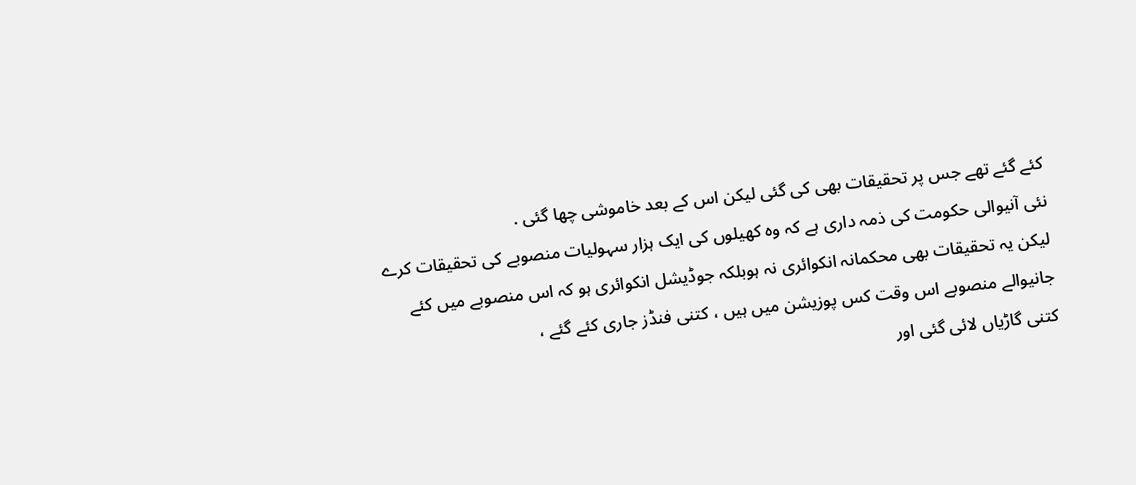کئے گئے تھے جس پر تحقیقات بھی کی گئی لیکن اس کے بعد خاموشی چھا گئی .
نئی آنیوالی حکومت کی ذمہ داری ہے کہ وہ کھیلوں کی ایک ہزار سہولیات منصوبے کی تحقیقات کرے لیکن یہ تحقیقات بھی محکمانہ انکوائری نہ ہوبلکہ جوڈیشل انکوائری ہو کہ اس منصوبے میں کئے جانیوالے منصوبے اس وقت کس پوزیشن میں ہیں ، کتنی فنڈز جاری کئے گئے ،
کتنی گاڑیاں لائی گئی اور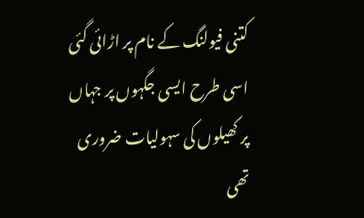کتنی فیولنگ کے نام پر اڑائی گئی اسی طرح ایسی جگہوں پر جہاں پر کھیلوں کی سہولیات ضروری تھی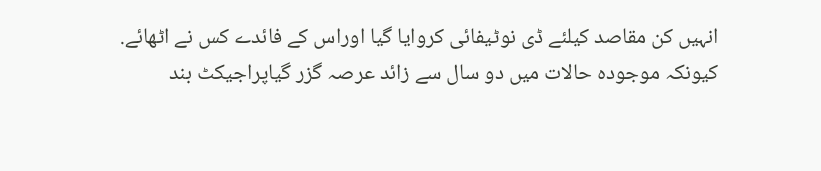انہیں کن مقاصد کیلئے ڈی نوٹیفائی کروایا گیا اوراس کے فائدے کس نے اٹھائے.
کیونکہ موجودہ حالات میں دو سال سے زائد عرصہ گزر گیاپراجیکٹ بند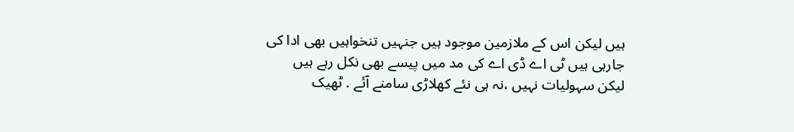ہیں لیکن اس کے ملازمین موجود ہیں جنہیں تنخواہیں بھی ادا کی جارہی ہیں ٹی اے ڈی اے کی مد میں پیسے بھی نکل رہے ہیں
لیکن سہولیات نہیں ،نہ ہی نئے کھلاڑی سامنے آئے . ٹھیک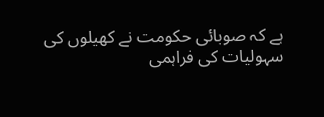ہے کہ صوبائی حکومت نے کھیلوں کی سہولیات کی فراہمی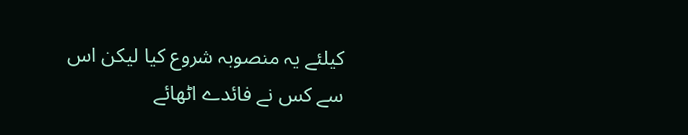کیلئے یہ منصوبہ شروع کیا لیکن اس سے کس نے فائدے اٹھائے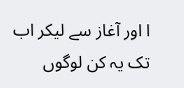ا اور آغاز سے لیکر اب تک یہ کن لوگوں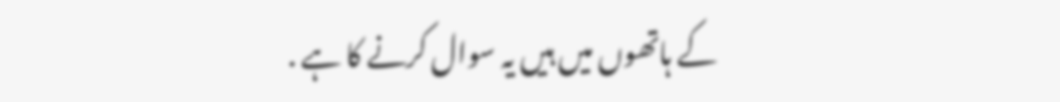کے ہاتھوں میں ہیں یہ سوال کرنے کا ہے .